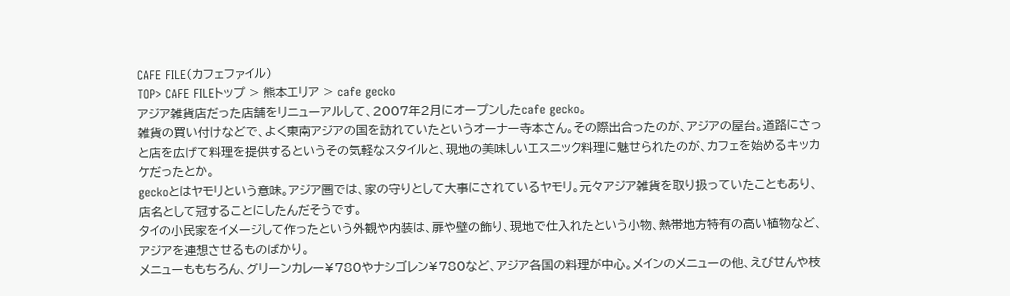CAFE FILE(カフェファイル)
TOP> CAFE FILEトップ > 熊本エリア > cafe gecko
アジア雑貨店だった店舗をリニューアルして、2007年2月にオープンしたcafe gecko。
雑貨の買い付けなどで、よく東南アジアの国を訪れていたというオーナー寺本さん。その際出合ったのが、アジアの屋台。道路にさっと店を広げて料理を提供するというその気軽なスタイルと、現地の美味しいエスニック料理に魅せられたのが、カフェを始めるキッカケだったとか。
geckoとはヤモリという意味。アジア圏では、家の守りとして大事にされているヤモリ。元々アジア雑貨を取り扱っていたこともあり、店名として冠することにしたんだそうです。
タイの小民家をイメージして作ったという外観や内装は、扉や壁の飾り、現地で仕入れたという小物、熱帯地方特有の高い植物など、アジアを連想させるものばかり。
メニューももちろん、グリーンカレー¥780やナシゴレン¥780など、アジア各国の料理が中心。メインのメニューの他、えびせんや枝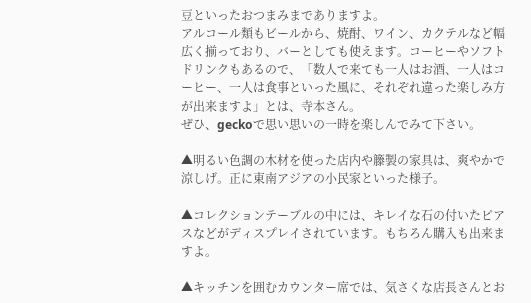豆といったおつまみまでありますよ。
アルコール類もビールから、焼酎、ワイン、カクテルなど幅広く揃っており、バーとしても使えます。コーヒーやソフトドリンクもあるので、「数人で来ても一人はお酒、一人はコーヒー、一人は食事といった風に、それぞれ違った楽しみ方が出来ますよ」とは、寺本さん。
ぜひ、geckoで思い思いの一時を楽しんでみて下さい。

▲明るい色調の木材を使った店内や籐製の家具は、爽やかで涼しげ。正に東南アジアの小民家といった様子。

▲コレクションテーブルの中には、キレイな石の付いたピアスなどがディスプレイされています。もちろん購入も出来ますよ。

▲キッチンを囲むカウンター席では、気さくな店長さんとお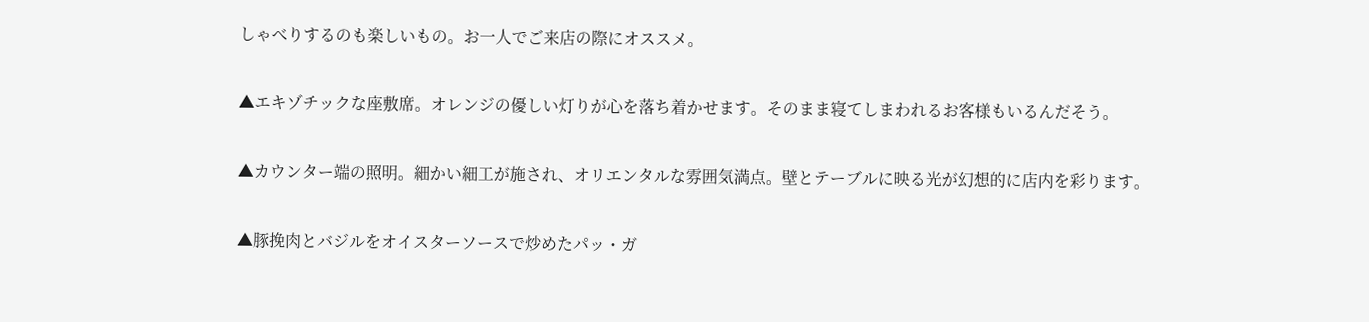しゃべりするのも楽しいもの。お一人でご来店の際にオススメ。

▲エキゾチックな座敷席。オレンジの優しい灯りが心を落ち着かせます。そのまま寝てしまわれるお客様もいるんだそう。

▲カウンター端の照明。細かい細工が施され、オリエンタルな雰囲気満点。壁とテーブルに映る光が幻想的に店内を彩ります。

▲豚挽肉とバジルをオイスターソースで炒めたパッ・ガ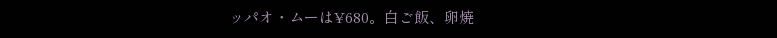ッパオ・ムーは¥680。白ご飯、卵焼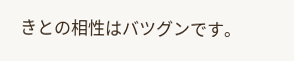きとの相性はバツグンです。